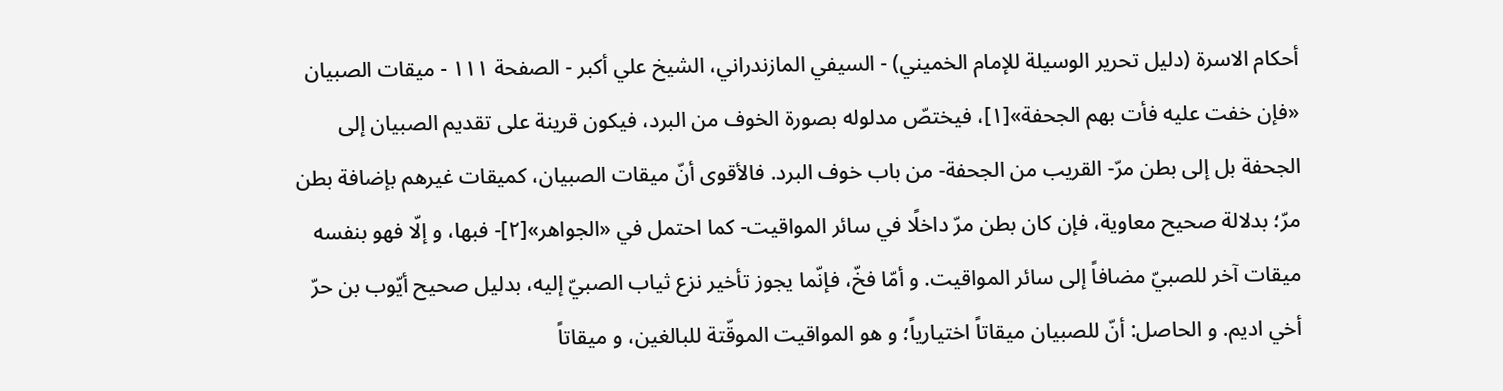أحكام الاسرة (دليل تحرير الوسيلة للإمام الخميني) - السيفي المازندراني، الشيخ علي أكبر - الصفحة ١١١ - ميقات الصبيان
«فإن خفت عليه فأت بهم الجحفة»[١]، فيختصّ مدلوله بصورة الخوف من البرد، فيكون قرينة على تقديم الصبيان إلى الجحفة بل إلى بطن مرّ- القريب من الجحفة- من باب خوف البرد. فالأقوى أنّ ميقات الصبيان، كميقات غيرهم بإضافة بطن مرّ؛ بدلالة صحيح معاوية، فإن كان بطن مرّ داخلًا في سائر المواقيت- كما احتمل في «الجواهر»[٢]- فبها، و إلّا فهو بنفسه ميقات آخر للصبيّ مضافاً إلى سائر المواقيت. و أمّا فخّ، فإنّما يجوز تأخير نزع ثياب الصبيّ إليه، بدليل صحيح أيّوب بن حرّ أخي اديم. و الحاصل: أنّ للصبيان ميقاتاً اختيارياً؛ و هو المواقيت الموقّتة للبالغين، و ميقاتاً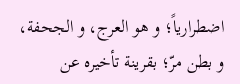اضطرارياً؛ و هو العرج، و الجحفة، و بطن مرّ؛ بقرينة تأخيره عن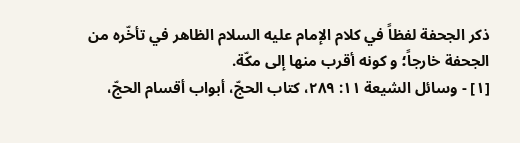ذكر الجحفة لفظاً في كلام الإمام عليه السلام الظاهر في تأخّره من الجحفة خارجاً؛ و كونه أقرب منها إلى مكّة.
[١] - وسائل الشيعة ١١: ٢٨٩، كتاب الحجّ، أبواب أقسام الحجّ،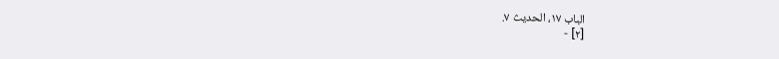الباب ١٧، الحديث ٧.
[٢] -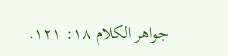جواهر الكلام ١٨: ١٢١.